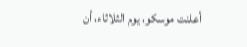أعلنت موسكو، يوم الثلاثاء، أن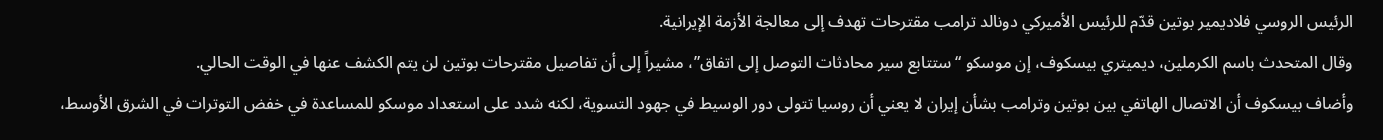الرئيس الروسي فلاديمير بوتين قدّم للرئيس الأميركي دونالد ترامب مقترحات تهدف إلى معالجة الأزمة الإيرانية.
وقال المتحدث باسم الكرملين، ديميتري بيسكوف، إن موسكو “ستتابع سير محادثات التوصل إلى اتفاق”، مشيراً إلى أن تفاصيل مقترحات بوتين لن يتم الكشف عنها في الوقت الحالي.
وأضاف بيسكوف أن الاتصال الهاتفي بين بوتين وترامب بشأن إيران لا يعني أن روسيا تتولى دور الوسيط في جهود التسوية، لكنه شدد على استعداد موسكو للمساعدة في خفض التوترات في الشرق الأوسط،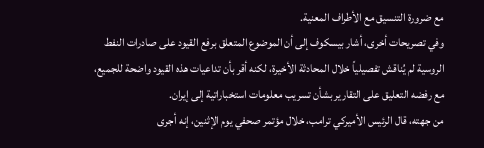مع ضرورة التنسيق مع الأطراف المعنية.
وفي تصريحات أخرى، أشار بيسكوف إلى أن الموضوع المتعلق برفع القيود على صادرات النفط الروسية لم يُناقش تفصيلياً خلال المحادثة الأخيرة، لكنه أقر بأن تداعيات هذه القيود واضحة للجميع، مع رفضه التعليق على التقارير بشأن تسريب معلومات استخباراتية إلى إيران.
من جهته، قال الرئيس الأميركي ترامب، خلال مؤتمر صحفي يوم الإثنين، إنه أجرى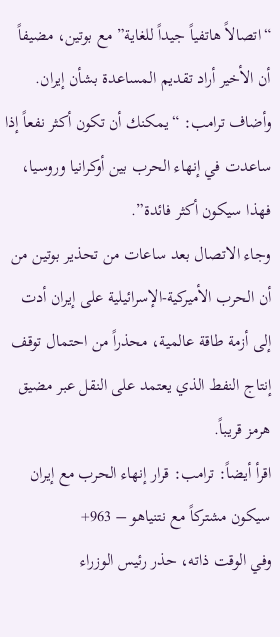“اتصالاً هاتفياً جيداً للغاية” مع بوتين، مضيفاً أن الأخير أراد تقديم المساعدة بشأن إيران. وأضاف ترامب: “يمكنك أن تكون أكثر نفعاً إذا ساعدت في إنهاء الحرب بين أوكرانيا وروسيا، فهذا سيكون أكثر فائدة”.
وجاء الاتصال بعد ساعات من تحذير بوتين من أن الحرب الأميركية-الإسرائيلية على إيران أدت إلى أزمة طاقة عالمية، محذراً من احتمال توقف إنتاج النفط الذي يعتمد على النقل عبر مضيق هرمز قريباً.
اقرأ أيضاً: ترامب: قرار إنهاء الحرب مع إيران سيكون مشتركاً مع نتنياهو – 963+
وفي الوقت ذاته، حذر رئيس الوزراء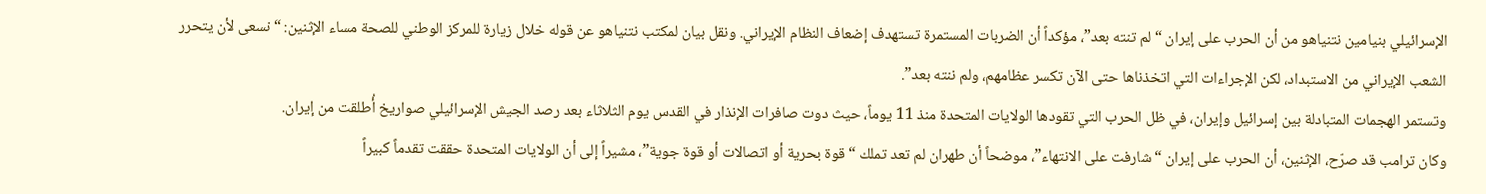الإسرائيلي بنيامين نتنياهو من أن الحرب على إيران “لم تنته بعد”، مؤكداً أن الضربات المستمرة تستهدف إضعاف النظام الإيراني. ونقل بيان لمكتب نتنياهو عن قوله خلال زيارة للمركز الوطني للصحة مساء الإثنين: “نسعى لأن يتحرر الشعب الإيراني من الاستبداد، لكن الإجراءات التي اتخذناها حتى الآن تكسر عظامهم، ولم ننته بعد”.
وتستمر الهجمات المتبادلة بين إسرائيل وإيران، في ظل الحرب التي تقودها الولايات المتحدة منذ 11 يوماً، حيث دوت صافرات الإنذار في القدس يوم الثلاثاء بعد رصد الجيش الإسرائيلي صواريخ أُطلقت من إيران.
وكان ترامب قد صرّح، الإثنين، أن الحرب على إيران “شارفت على الانتهاء”، موضحاً أن طهران لم تعد تملك “قوة بحرية أو اتصالات أو قوة جوية”، مشيراً إلى أن الولايات المتحدة حققت تقدماً كبيراً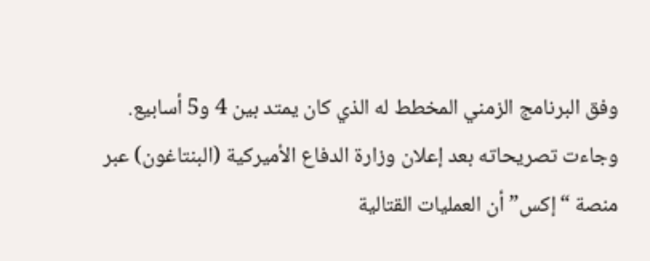وفق البرنامج الزمني المخطط له الذي كان يمتد بين 4 و5 أسابيع. وجاءت تصريحاته بعد إعلان وزارة الدفاع الأميركية (البنتاغون) عبر منصة “إكس” أن العمليات القتالية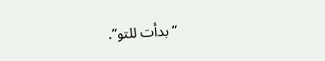“بدأت للتو”.